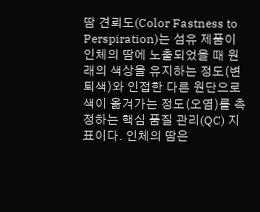땀 견뢰도(Color Fastness to Perspiration)는 섬유 제품이 인체의 땀에 노출되었을 때 원래의 색상을 유지하는 정도(변퇴색)와 인접한 다른 원단으로 색이 옮겨가는 정도(오염)를 측정하는 핵심 품질 관리(QC) 지표이다. 인체의 땀은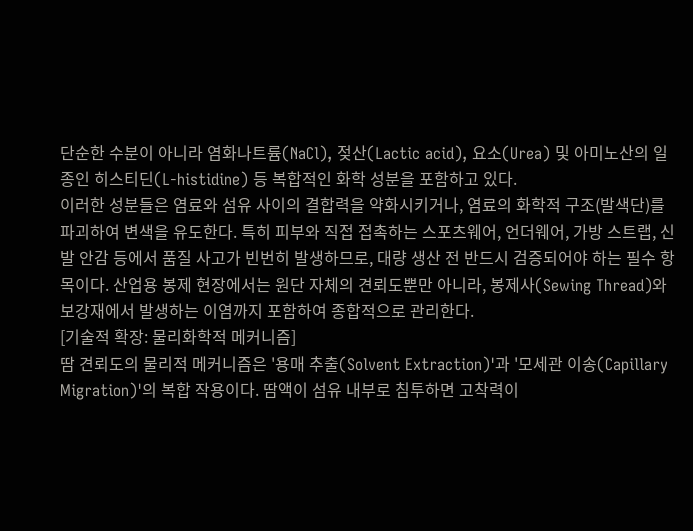단순한 수분이 아니라 염화나트륨(NaCl), 젖산(Lactic acid), 요소(Urea) 및 아미노산의 일종인 히스티딘(L-histidine) 등 복합적인 화학 성분을 포함하고 있다.
이러한 성분들은 염료와 섬유 사이의 결합력을 약화시키거나, 염료의 화학적 구조(발색단)를 파괴하여 변색을 유도한다. 특히 피부와 직접 접촉하는 스포츠웨어, 언더웨어, 가방 스트랩, 신발 안감 등에서 품질 사고가 빈번히 발생하므로, 대량 생산 전 반드시 검증되어야 하는 필수 항목이다. 산업용 봉제 현장에서는 원단 자체의 견뢰도뿐만 아니라, 봉제사(Sewing Thread)와 보강재에서 발생하는 이염까지 포함하여 종합적으로 관리한다.
[기술적 확장: 물리화학적 메커니즘]
땀 견뢰도의 물리적 메커니즘은 '용매 추출(Solvent Extraction)'과 '모세관 이송(Capillary Migration)'의 복합 작용이다. 땀액이 섬유 내부로 침투하면 고착력이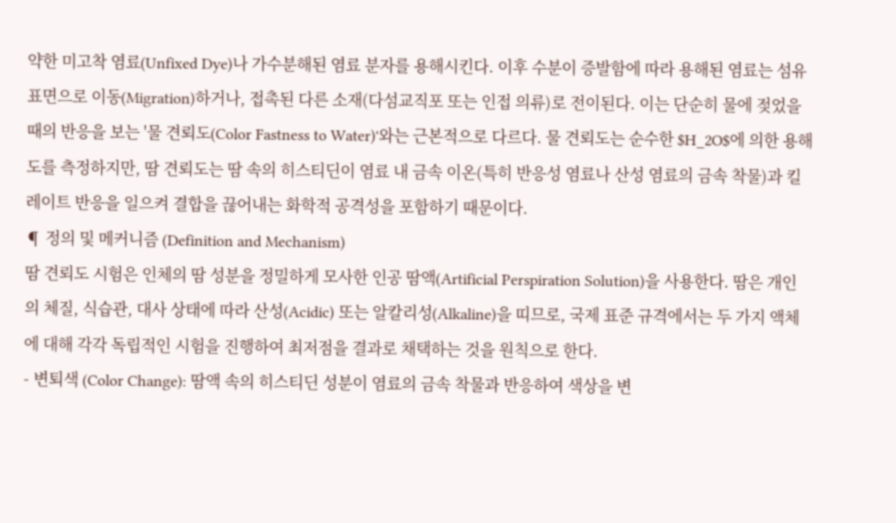약한 미고착 염료(Unfixed Dye)나 가수분해된 염료 분자를 용해시킨다. 이후 수분이 증발함에 따라 용해된 염료는 섬유 표면으로 이동(Migration)하거나, 접촉된 다른 소재(다섬교직포 또는 인접 의류)로 전이된다. 이는 단순히 물에 젖었을 때의 반응을 보는 '물 견뢰도(Color Fastness to Water)'와는 근본적으로 다르다. 물 견뢰도는 순수한 $H_2O$에 의한 용해도를 측정하지만, 땀 견뢰도는 땀 속의 히스티딘이 염료 내 금속 이온(특히 반응성 염료나 산성 염료의 금속 착물)과 킬레이트 반응을 일으켜 결합을 끊어내는 화학적 공격성을 포함하기 때문이다.
¶ 정의 및 메커니즘 (Definition and Mechanism)
땀 견뢰도 시험은 인체의 땀 성분을 정밀하게 모사한 인공 땀액(Artificial Perspiration Solution)을 사용한다. 땀은 개인의 체질, 식습관, 대사 상태에 따라 산성(Acidic) 또는 알칼리성(Alkaline)을 띠므로, 국제 표준 규격에서는 두 가지 액체에 대해 각각 독립적인 시험을 진행하여 최저점을 결과로 채택하는 것을 원칙으로 한다.
- 변퇴색 (Color Change): 땀액 속의 히스티딘 성분이 염료의 금속 착물과 반응하여 색상을 변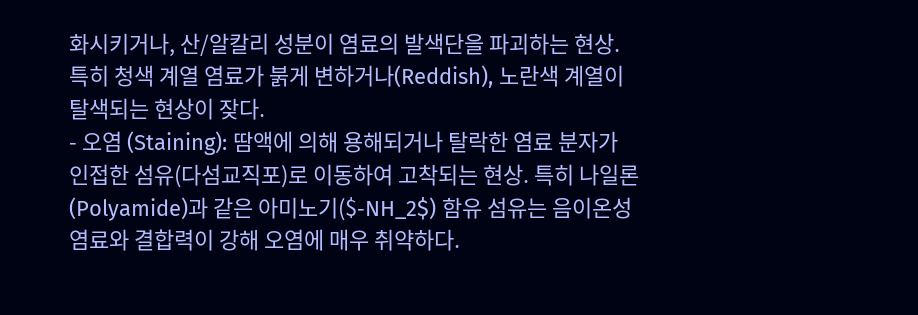화시키거나, 산/알칼리 성분이 염료의 발색단을 파괴하는 현상. 특히 청색 계열 염료가 붉게 변하거나(Reddish), 노란색 계열이 탈색되는 현상이 잦다.
- 오염 (Staining): 땀액에 의해 용해되거나 탈락한 염료 분자가 인접한 섬유(다섬교직포)로 이동하여 고착되는 현상. 특히 나일론(Polyamide)과 같은 아미노기($-NH_2$) 함유 섬유는 음이온성 염료와 결합력이 강해 오염에 매우 취약하다.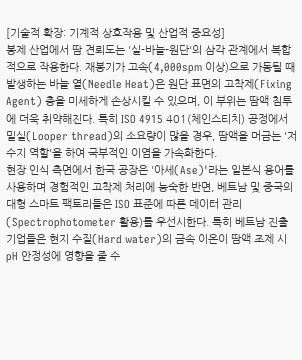[기술적 확장: 기계적 상호작용 및 산업적 중요성]
봉제 산업에서 땀 견뢰도는 '실-바늘-원단'의 삼각 관계에서 복합적으로 작용한다. 재봉기가 고속(4,000spm 이상)으로 가동될 때 발생하는 바늘 열(Needle Heat)은 원단 표면의 고착제(Fixing Agent) 층을 미세하게 손상시킬 수 있으며, 이 부위는 땀액 침투에 더욱 취약해진다. 특히 ISO 4915 401(체인스티치) 공정에서 밑실(Looper thread)의 소요량이 많을 경우, 땀액을 머금는 '저수지 역할'을 하여 국부적인 이염을 가속화한다.
현장 인식 측면에서 한국 공장은 '아세(Ase)'라는 일본식 용어를 사용하며 경험적인 고착제 처리에 능숙한 반면, 베트남 및 중국의 대형 스마트 팩토리들은 ISO 표준에 따른 데이터 관리(Spectrophotometer 활용)를 우선시한다. 특히 베트남 진출 기업들은 현지 수질(Hard water)의 금속 이온이 땀액 조제 시 pH 안정성에 영향을 줄 수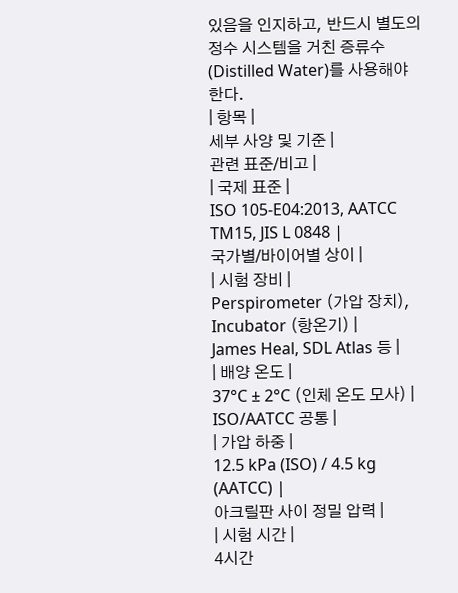있음을 인지하고, 반드시 별도의 정수 시스템을 거친 증류수(Distilled Water)를 사용해야 한다.
| 항목 |
세부 사양 및 기준 |
관련 표준/비고 |
| 국제 표준 |
ISO 105-E04:2013, AATCC TM15, JIS L 0848 |
국가별/바이어별 상이 |
| 시험 장비 |
Perspirometer (가압 장치), Incubator (항온기) |
James Heal, SDL Atlas 등 |
| 배양 온도 |
37°C ± 2°C (인체 온도 모사) |
ISO/AATCC 공통 |
| 가압 하중 |
12.5 kPa (ISO) / 4.5 kg (AATCC) |
아크릴판 사이 정밀 압력 |
| 시험 시간 |
4시간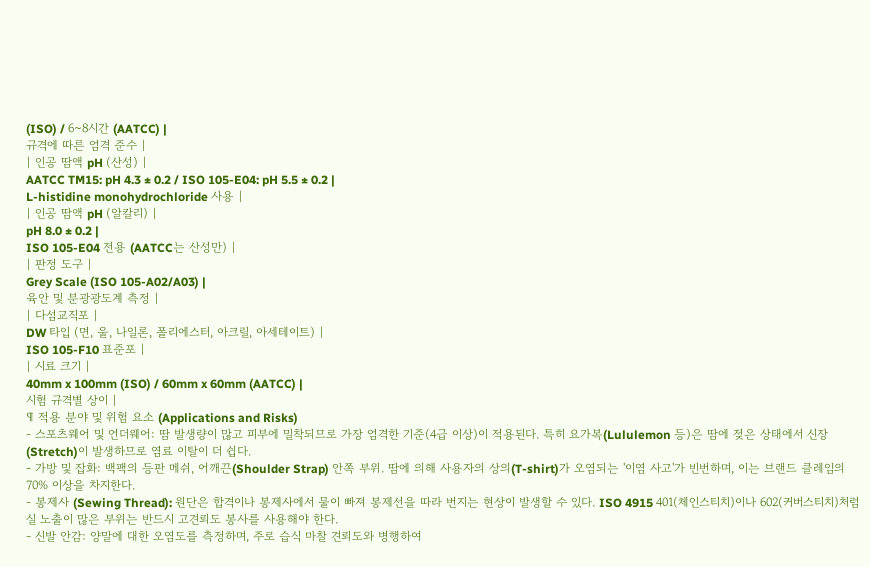(ISO) / 6~8시간 (AATCC) |
규격에 따른 엄격 준수 |
| 인공 땀액 pH (산성) |
AATCC TM15: pH 4.3 ± 0.2 / ISO 105-E04: pH 5.5 ± 0.2 |
L-histidine monohydrochloride 사용 |
| 인공 땀액 pH (알칼리) |
pH 8.0 ± 0.2 |
ISO 105-E04 전용 (AATCC는 산성만) |
| 판정 도구 |
Grey Scale (ISO 105-A02/A03) |
육안 및 분광광도계 측정 |
| 다섬교직포 |
DW 타입 (면, 울, 나일론, 폴리에스터, 아크릴, 아세테이트) |
ISO 105-F10 표준포 |
| 시료 크기 |
40mm x 100mm (ISO) / 60mm x 60mm (AATCC) |
시험 규격별 상이 |
¶ 적용 분야 및 위험 요소 (Applications and Risks)
- 스포츠웨어 및 언더웨어: 땀 발생량이 많고 피부에 밀착되므로 가장 엄격한 기준(4급 이상)이 적용된다. 특히 요가복(Lululemon 등)은 땀에 젖은 상태에서 신장(Stretch)이 발생하므로 염료 이탈이 더 쉽다.
- 가방 및 잡화: 백팩의 등판 메쉬, 어깨끈(Shoulder Strap) 안쪽 부위. 땀에 의해 사용자의 상의(T-shirt)가 오염되는 '이염 사고'가 빈번하며, 이는 브랜드 클레임의 70% 이상을 차지한다.
- 봉제사 (Sewing Thread): 원단은 합격이나 봉제사에서 물이 빠져 봉제선을 따라 번지는 현상이 발생할 수 있다. ISO 4915 401(체인스티치)이나 602(커버스티치)처럼 실 노출이 많은 부위는 반드시 고견뢰도 봉사를 사용해야 한다.
- 신발 안감: 양말에 대한 오염도를 측정하며, 주로 습식 마찰 견뢰도와 병행하여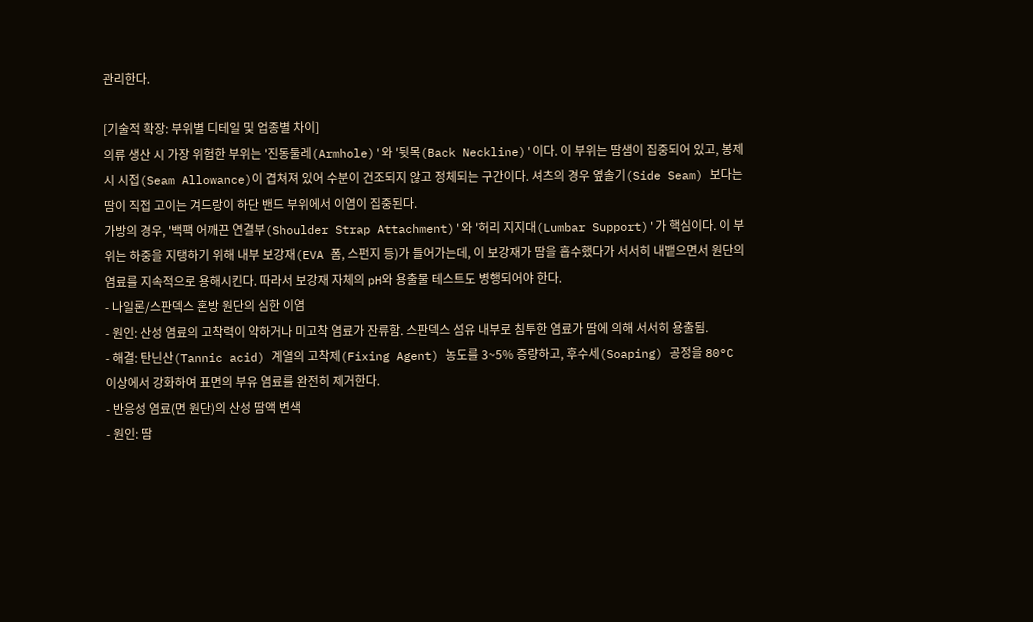관리한다.

[기술적 확장: 부위별 디테일 및 업종별 차이]
의류 생산 시 가장 위험한 부위는 '진동둘레(Armhole)'와 '뒷목(Back Neckline)'이다. 이 부위는 땀샘이 집중되어 있고, 봉제 시 시접(Seam Allowance)이 겹쳐져 있어 수분이 건조되지 않고 정체되는 구간이다. 셔츠의 경우 옆솔기(Side Seam) 보다는 땀이 직접 고이는 겨드랑이 하단 밴드 부위에서 이염이 집중된다.
가방의 경우, '백팩 어깨끈 연결부(Shoulder Strap Attachment)'와 '허리 지지대(Lumbar Support)'가 핵심이다. 이 부위는 하중을 지탱하기 위해 내부 보강재(EVA 폼, 스펀지 등)가 들어가는데, 이 보강재가 땀을 흡수했다가 서서히 내뱉으면서 원단의 염료를 지속적으로 용해시킨다. 따라서 보강재 자체의 pH와 용출물 테스트도 병행되어야 한다.
- 나일론/스판덱스 혼방 원단의 심한 이염
- 원인: 산성 염료의 고착력이 약하거나 미고착 염료가 잔류함. 스판덱스 섬유 내부로 침투한 염료가 땀에 의해 서서히 용출됨.
- 해결: 탄닌산(Tannic acid) 계열의 고착제(Fixing Agent) 농도를 3~5% 증량하고, 후수세(Soaping) 공정을 80°C 이상에서 강화하여 표면의 부유 염료를 완전히 제거한다.
- 반응성 염료(면 원단)의 산성 땀액 변색
- 원인: 땀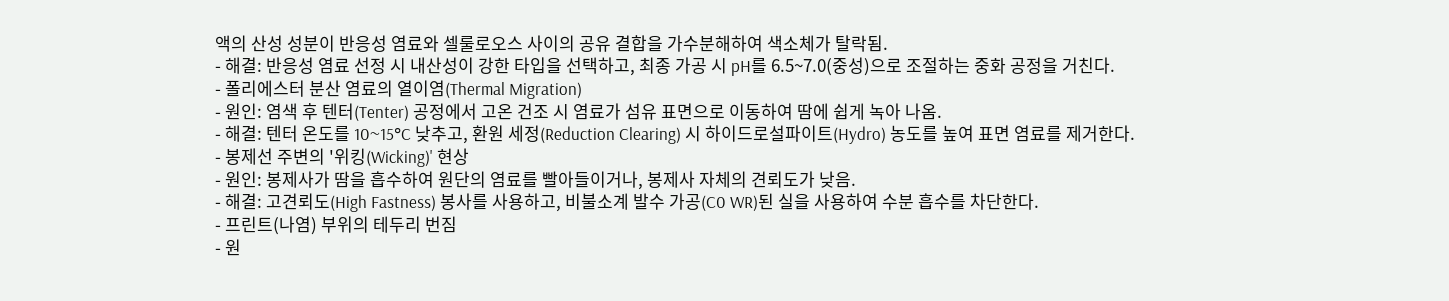액의 산성 성분이 반응성 염료와 셀룰로오스 사이의 공유 결합을 가수분해하여 색소체가 탈락됨.
- 해결: 반응성 염료 선정 시 내산성이 강한 타입을 선택하고, 최종 가공 시 pH를 6.5~7.0(중성)으로 조절하는 중화 공정을 거친다.
- 폴리에스터 분산 염료의 열이염(Thermal Migration)
- 원인: 염색 후 텐터(Tenter) 공정에서 고온 건조 시 염료가 섬유 표면으로 이동하여 땀에 쉽게 녹아 나옴.
- 해결: 텐터 온도를 10~15°C 낮추고, 환원 세정(Reduction Clearing) 시 하이드로설파이트(Hydro) 농도를 높여 표면 염료를 제거한다.
- 봉제선 주변의 '위킹(Wicking)' 현상
- 원인: 봉제사가 땀을 흡수하여 원단의 염료를 빨아들이거나, 봉제사 자체의 견뢰도가 낮음.
- 해결: 고견뢰도(High Fastness) 봉사를 사용하고, 비불소계 발수 가공(C0 WR)된 실을 사용하여 수분 흡수를 차단한다.
- 프린트(나염) 부위의 테두리 번짐
- 원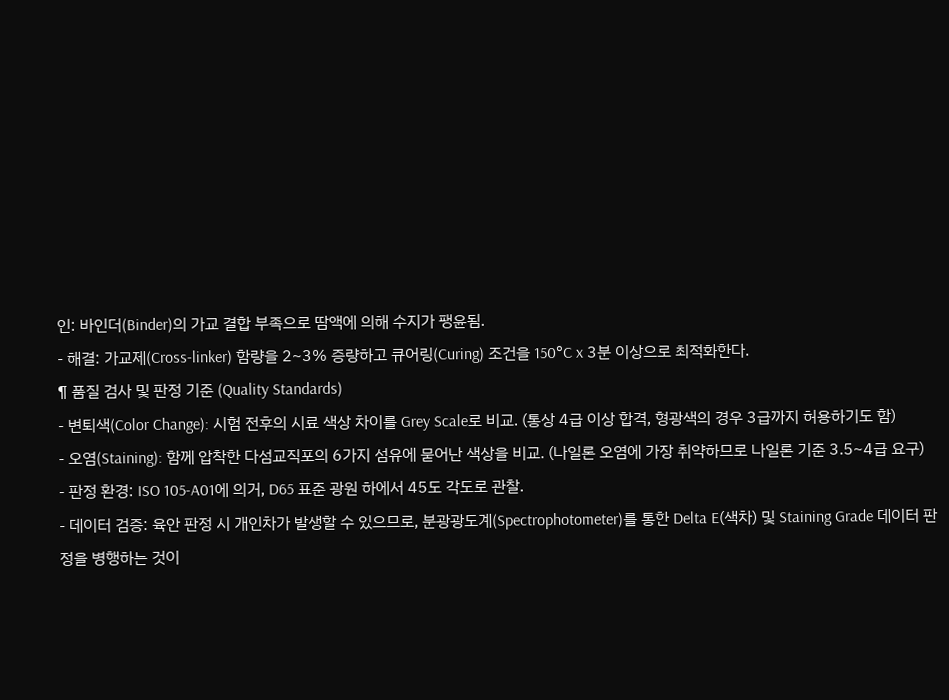인: 바인더(Binder)의 가교 결합 부족으로 땀액에 의해 수지가 팽윤됨.
- 해결: 가교제(Cross-linker) 함량을 2~3% 증량하고 큐어링(Curing) 조건을 150°C x 3분 이상으로 최적화한다.
¶ 품질 검사 및 판정 기준 (Quality Standards)
- 변퇴색(Color Change): 시험 전후의 시료 색상 차이를 Grey Scale로 비교. (통상 4급 이상 합격, 형광색의 경우 3급까지 허용하기도 함)
- 오염(Staining): 함께 압착한 다섬교직포의 6가지 섬유에 묻어난 색상을 비교. (나일론 오염에 가장 취약하므로 나일론 기준 3.5~4급 요구)
- 판정 환경: ISO 105-A01에 의거, D65 표준 광원 하에서 45도 각도로 관찰.
- 데이터 검증: 육안 판정 시 개인차가 발생할 수 있으므로, 분광광도계(Spectrophotometer)를 통한 Delta E(색차) 및 Staining Grade 데이터 판정을 병행하는 것이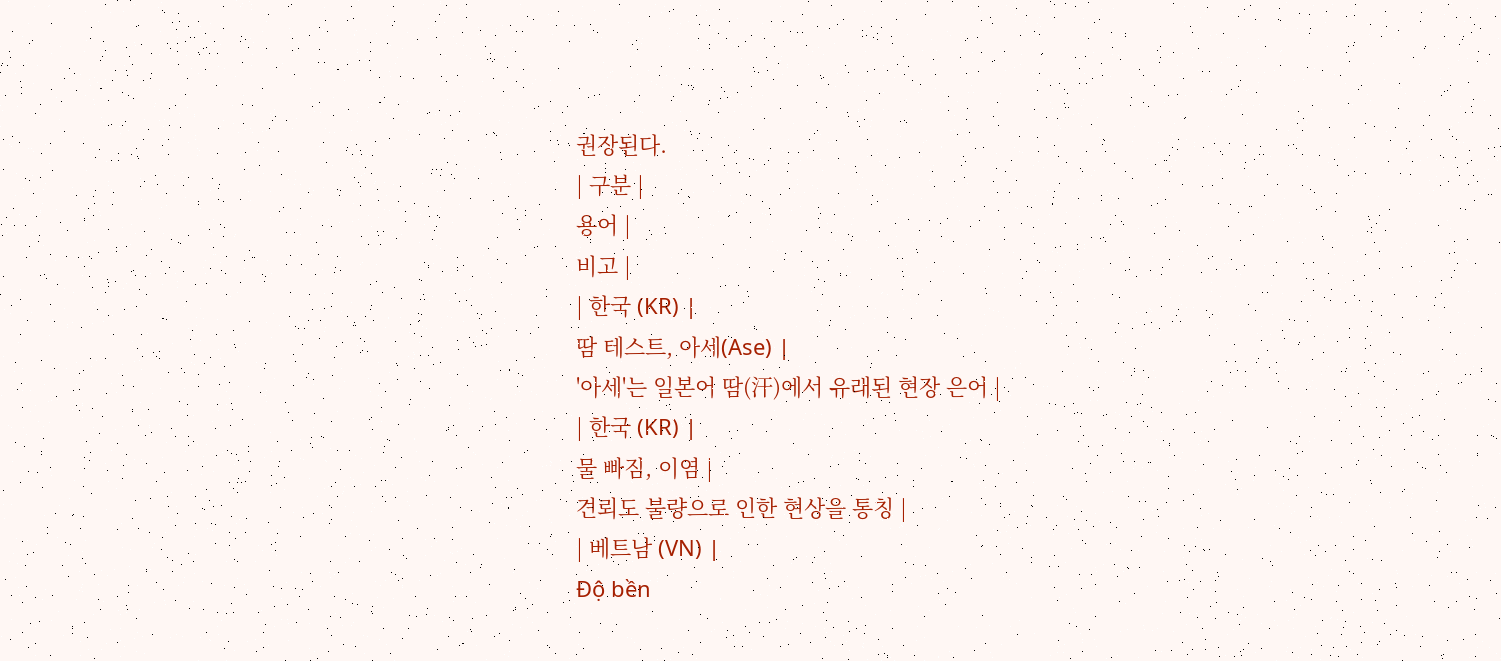권장된다.
| 구분 |
용어 |
비고 |
| 한국 (KR) |
땀 테스트, 아세(Ase) |
'아세'는 일본어 땀(汗)에서 유래된 현장 은어 |
| 한국 (KR) |
물 빠짐, 이염 |
견뢰도 불량으로 인한 현상을 통칭 |
| 베트남 (VN) |
Độ bền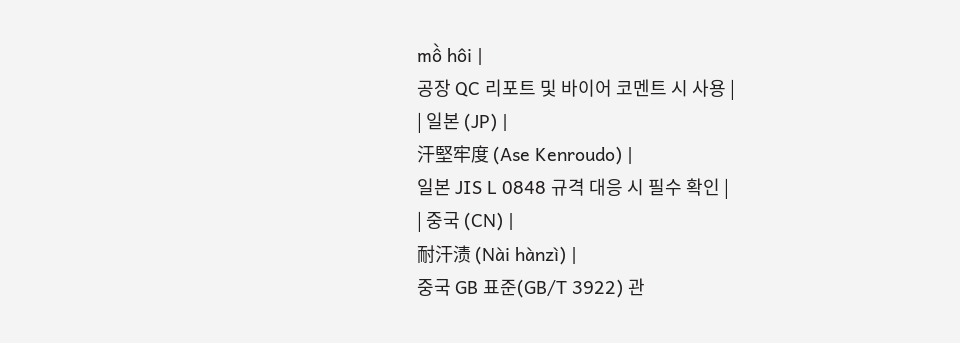mồ hôi |
공장 QC 리포트 및 바이어 코멘트 시 사용 |
| 일본 (JP) |
汗堅牢度 (Ase Kenroudo) |
일본 JIS L 0848 규격 대응 시 필수 확인 |
| 중국 (CN) |
耐汗渍 (Nài hànzì) |
중국 GB 표준(GB/T 3922) 관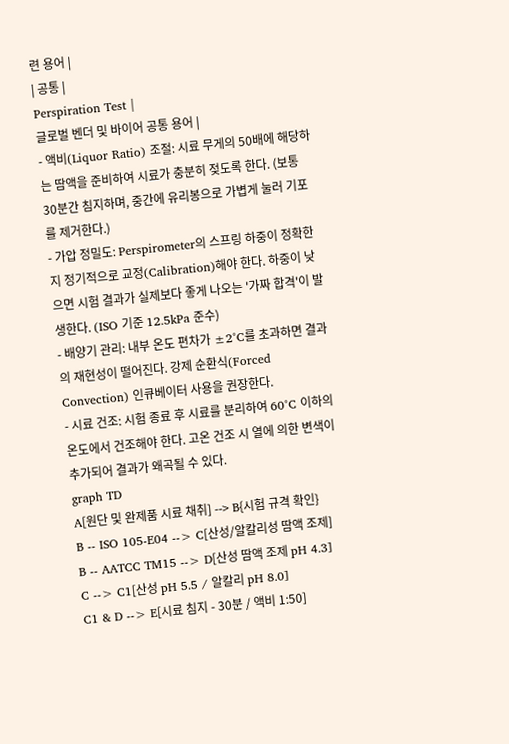련 용어 |
| 공통 |
Perspiration Test |
글로벌 벤더 및 바이어 공통 용어 |
- 액비(Liquor Ratio) 조절: 시료 무게의 50배에 해당하는 땀액을 준비하여 시료가 충분히 젖도록 한다. (보통 30분간 침지하며, 중간에 유리봉으로 가볍게 눌러 기포를 제거한다.)
- 가압 정밀도: Perspirometer의 스프링 하중이 정확한지 정기적으로 교정(Calibration)해야 한다. 하중이 낮으면 시험 결과가 실제보다 좋게 나오는 '가짜 합격'이 발생한다. (ISO 기준 12.5kPa 준수)
- 배양기 관리: 내부 온도 편차가 ±2°C를 초과하면 결과의 재현성이 떨어진다. 강제 순환식(Forced Convection) 인큐베이터 사용을 권장한다.
- 시료 건조: 시험 종료 후 시료를 분리하여 60°C 이하의 온도에서 건조해야 한다. 고온 건조 시 열에 의한 변색이 추가되어 결과가 왜곡될 수 있다.
graph TD
A[원단 및 완제품 시료 채취] --> B{시험 규격 확인}
B -- ISO 105-E04 --> C[산성/알칼리성 땀액 조제]
B -- AATCC TM15 --> D[산성 땀액 조제 pH 4.3]
C --> C1[산성 pH 5.5 / 알칼리 pH 8.0]
C1 & D --> E[시료 침지 - 30분 / 액비 1:50]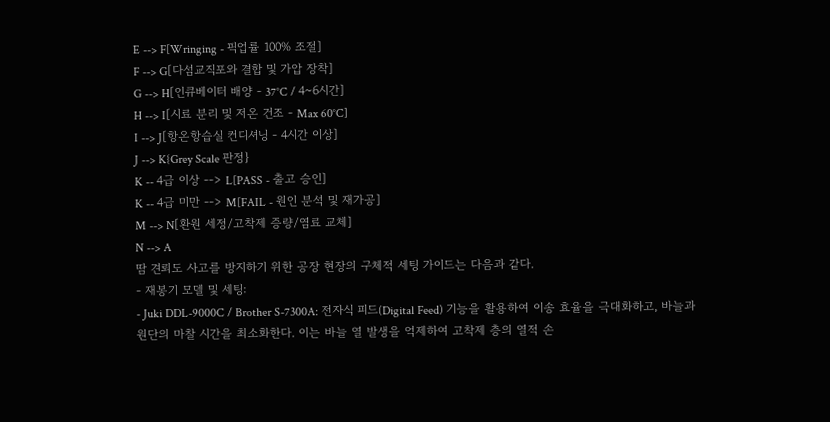E --> F[Wringing - 픽업률 100% 조절]
F --> G[다섬교직포와 결합 및 가압 장착]
G --> H[인큐베이터 배양 - 37°C / 4~6시간]
H --> I[시료 분리 및 저온 건조 - Max 60°C]
I --> J[항온항습실 컨디셔닝 - 4시간 이상]
J --> K{Grey Scale 판정}
K -- 4급 이상 --> L[PASS - 출고 승인]
K -- 4급 미만 --> M[FAIL - 원인 분석 및 재가공]
M --> N[환원 세정/고착제 증량/염료 교체]
N --> A
땀 견뢰도 사고를 방지하기 위한 공장 현장의 구체적 세팅 가이드는 다음과 같다.
- 재봉기 모델 및 세팅:
- Juki DDL-9000C / Brother S-7300A: 전자식 피드(Digital Feed) 기능을 활용하여 이송 효율을 극대화하고, 바늘과 원단의 마찰 시간을 최소화한다. 이는 바늘 열 발생을 억제하여 고착제 층의 열적 손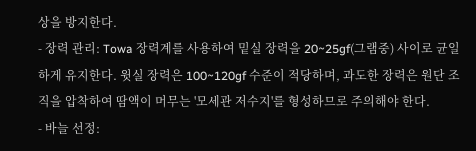상을 방지한다.
- 장력 관리: Towa 장력계를 사용하여 밑실 장력을 20~25gf(그램중) 사이로 균일하게 유지한다. 윗실 장력은 100~120gf 수준이 적당하며, 과도한 장력은 원단 조직을 압착하여 땀액이 머무는 '모세관 저수지'를 형성하므로 주의해야 한다.
- 바늘 선정: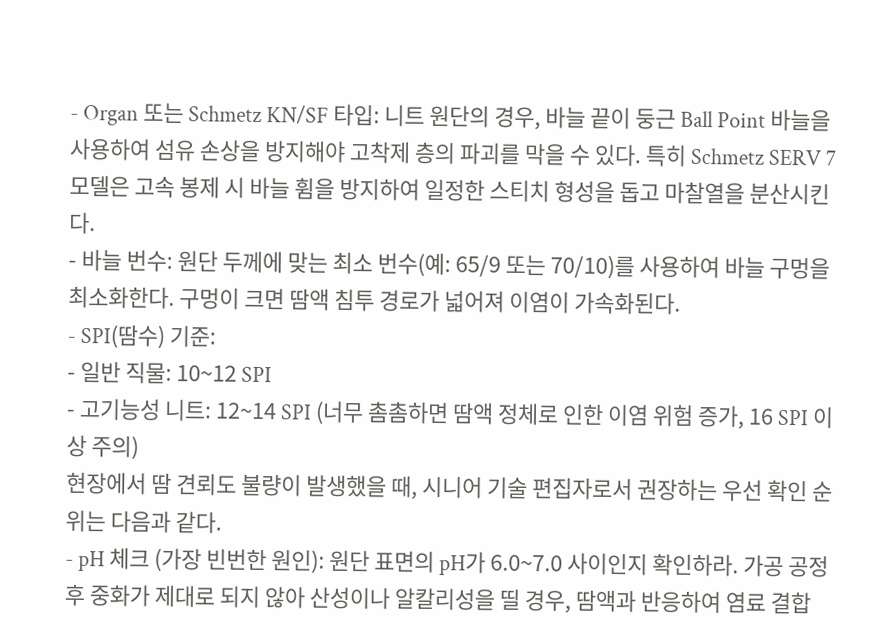- Organ 또는 Schmetz KN/SF 타입: 니트 원단의 경우, 바늘 끝이 둥근 Ball Point 바늘을 사용하여 섬유 손상을 방지해야 고착제 층의 파괴를 막을 수 있다. 특히 Schmetz SERV 7 모델은 고속 봉제 시 바늘 휨을 방지하여 일정한 스티치 형성을 돕고 마찰열을 분산시킨다.
- 바늘 번수: 원단 두께에 맞는 최소 번수(예: 65/9 또는 70/10)를 사용하여 바늘 구멍을 최소화한다. 구멍이 크면 땀액 침투 경로가 넓어져 이염이 가속화된다.
- SPI(땀수) 기준:
- 일반 직물: 10~12 SPI
- 고기능성 니트: 12~14 SPI (너무 촘촘하면 땀액 정체로 인한 이염 위험 증가, 16 SPI 이상 주의)
현장에서 땀 견뢰도 불량이 발생했을 때, 시니어 기술 편집자로서 권장하는 우선 확인 순위는 다음과 같다.
- pH 체크 (가장 빈번한 원인): 원단 표면의 pH가 6.0~7.0 사이인지 확인하라. 가공 공정 후 중화가 제대로 되지 않아 산성이나 알칼리성을 띨 경우, 땀액과 반응하여 염료 결합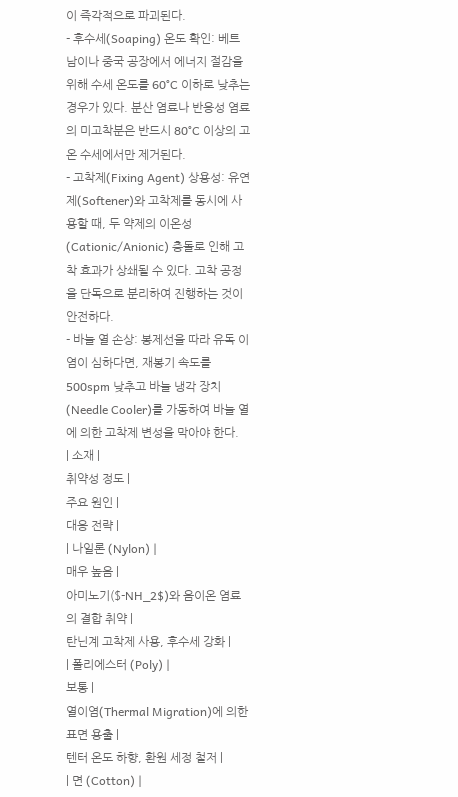이 즉각적으로 파괴된다.
- 후수세(Soaping) 온도 확인: 베트남이나 중국 공장에서 에너지 절감을 위해 수세 온도를 60°C 이하로 낮추는 경우가 있다. 분산 염료나 반응성 염료의 미고착분은 반드시 80°C 이상의 고온 수세에서만 제거된다.
- 고착제(Fixing Agent) 상용성: 유연제(Softener)와 고착제를 동시에 사용할 때, 두 약제의 이온성(Cationic/Anionic) 충돌로 인해 고착 효과가 상쇄될 수 있다. 고착 공정을 단독으로 분리하여 진행하는 것이 안전하다.
- 바늘 열 손상: 봉제선을 따라 유독 이염이 심하다면, 재봉기 속도를 500spm 낮추고 바늘 냉각 장치(Needle Cooler)를 가동하여 바늘 열에 의한 고착제 변성을 막아야 한다.
| 소재 |
취약성 정도 |
주요 원인 |
대응 전략 |
| 나일론 (Nylon) |
매우 높음 |
아미노기($-NH_2$)와 음이온 염료의 결합 취약 |
탄닌계 고착제 사용, 후수세 강화 |
| 폴리에스터 (Poly) |
보통 |
열이염(Thermal Migration)에 의한 표면 용출 |
텐터 온도 하향, 환원 세정 철저 |
| 면 (Cotton) |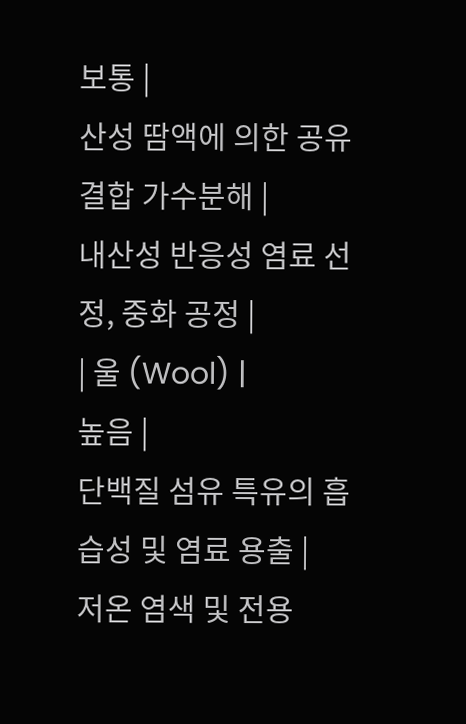보통 |
산성 땀액에 의한 공유 결합 가수분해 |
내산성 반응성 염료 선정, 중화 공정 |
| 울 (Wool) |
높음 |
단백질 섬유 특유의 흡습성 및 염료 용출 |
저온 염색 및 전용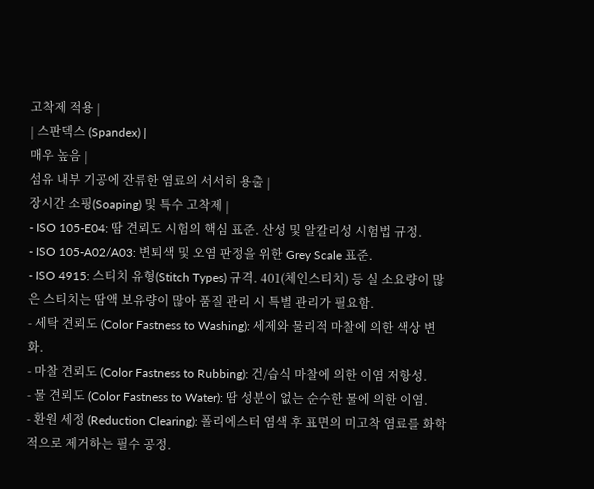고착제 적용 |
| 스판덱스 (Spandex) |
매우 높음 |
섬유 내부 기공에 잔류한 염료의 서서히 용출 |
장시간 소핑(Soaping) 및 특수 고착제 |
- ISO 105-E04: 땀 견뢰도 시험의 핵심 표준. 산성 및 알칼리성 시험법 규정.
- ISO 105-A02/A03: 변퇴색 및 오염 판정을 위한 Grey Scale 표준.
- ISO 4915: 스티치 유형(Stitch Types) 규격. 401(체인스티치) 등 실 소요량이 많은 스티치는 땀액 보유량이 많아 품질 관리 시 특별 관리가 필요함.
- 세탁 견뢰도 (Color Fastness to Washing): 세제와 물리적 마찰에 의한 색상 변화.
- 마찰 견뢰도 (Color Fastness to Rubbing): 건/습식 마찰에 의한 이염 저항성.
- 물 견뢰도 (Color Fastness to Water): 땀 성분이 없는 순수한 물에 의한 이염.
- 환원 세정 (Reduction Clearing): 폴리에스터 염색 후 표면의 미고착 염료를 화학적으로 제거하는 필수 공정.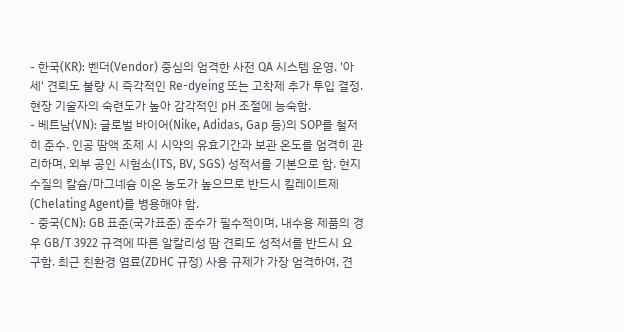- 한국(KR): 벤더(Vendor) 중심의 엄격한 사전 QA 시스템 운영. '아세' 견뢰도 불량 시 즉각적인 Re-dyeing 또는 고착제 추가 투입 결정. 현장 기술자의 숙련도가 높아 감각적인 pH 조절에 능숙함.
- 베트남(VN): 글로벌 바이어(Nike, Adidas, Gap 등)의 SOP를 철저히 준수. 인공 땀액 조제 시 시약의 유효기간과 보관 온도를 엄격히 관리하며, 외부 공인 시험소(ITS, BV, SGS) 성적서를 기본으로 함. 현지 수질의 칼슘/마그네슘 이온 농도가 높으므로 반드시 킬레이트제(Chelating Agent)를 병용해야 함.
- 중국(CN): GB 표준(국가표준) 준수가 필수적이며, 내수용 제품의 경우 GB/T 3922 규격에 따른 알칼리성 땀 견뢰도 성적서를 반드시 요구함. 최근 친환경 염료(ZDHC 규정) 사용 규제가 가장 엄격하여, 견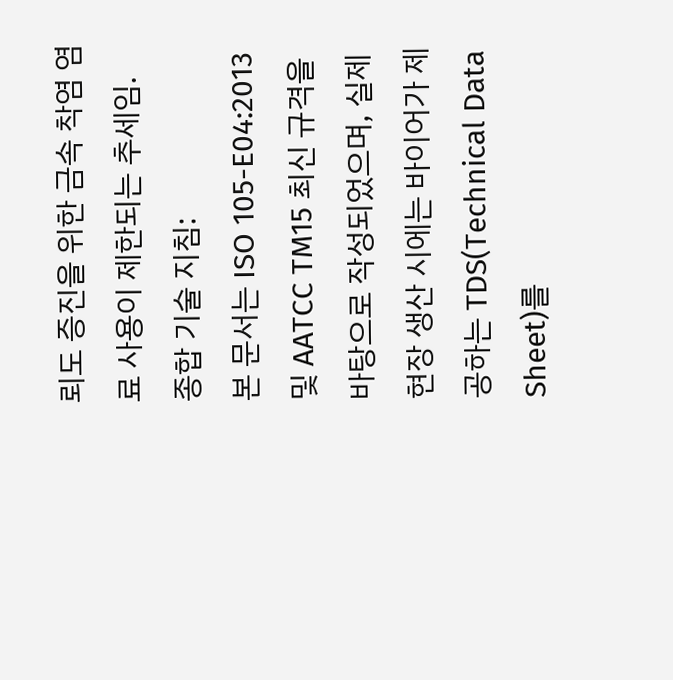뢰도 증진을 위한 금속 착염 염료 사용이 제한되는 추세임.
종합 기술 지침:
본 문서는 ISO 105-E04:2013 및 AATCC TM15 최신 규격을 바탕으로 작성되었으며, 실제 현장 생산 시에는 바이어가 제공하는 TDS(Technical Data Sheet)를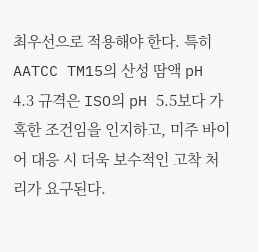최우선으로 적용해야 한다. 특히 AATCC TM15의 산성 땀액 pH 4.3 규격은 ISO의 pH 5.5보다 가혹한 조건임을 인지하고, 미주 바이어 대응 시 더욱 보수적인 고착 처리가 요구된다.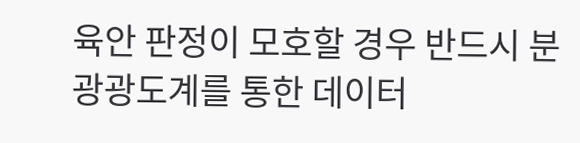육안 판정이 모호할 경우 반드시 분광광도계를 통한 데이터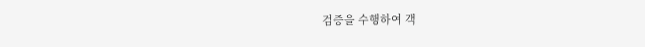검증을 수행하여 객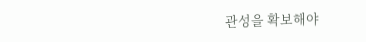관성을 확보해야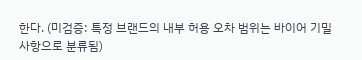한다. (미검증: 특정 브랜드의 내부 허용 오차 범위는 바이어 기밀 사항으로 분류됨)